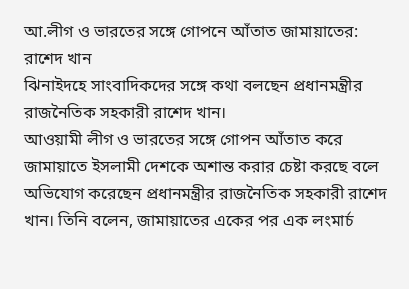আ.লীগ ও ভারতের সঙ্গে গোপনে আঁতাত জামায়াতের: রাশেদ খান
ঝিনাইদহে সাংবাদিকদের সঙ্গে কথা বলছেন প্রধানমন্ত্রীর রাজনৈতিক সহকারী রাশেদ খান।
আওয়ামী লীগ ও ভারতের সঙ্গে গোপন আঁতাত করে জামায়াতে ইসলামী দেশকে অশান্ত করার চেষ্টা করছে বলে অভিযোগ করেছেন প্রধানমন্ত্রীর রাজনৈতিক সহকারী রাশেদ খান। তিনি বলেন, জামায়াতের একের পর এক লংমার্চ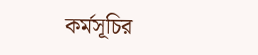কর্মসূচির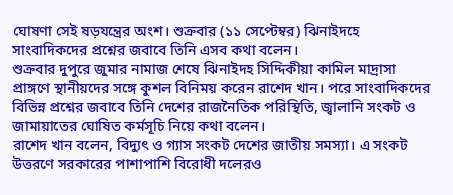ঘোষণা সেই ষড়যন্ত্রের অংশ। শুক্রবার (১১ সেপ্টেম্বর) ঝিনাইদহে সাংবাদিকদের প্রশ্নের জবাবে তিনি এসব কথা বলেন।
শুক্রবার দুপুরে জুমার নামাজ শেষে ঝিনাইদহ সিদ্দিকীয়া কামিল মাদ্রাসা প্রাঙ্গণে স্থানীয়দের সঙ্গে কুশল বিনিময় করেন রাশেদ খান। পরে সাংবাদিকদের বিভিন্ন প্রশ্নের জবাবে তিনি দেশের রাজনৈতিক পরিস্থিতি, জ্বালানি সংকট ও জামায়াতের ঘোষিত কর্মসূচি নিয়ে কথা বলেন।
রাশেদ খান বলেন, বিদ্যুৎ ও গ্যাস সংকট দেশের জাতীয় সমস্যা। এ সংকট উত্তরণে সরকারের পাশাপাশি বিরোধী দলেরও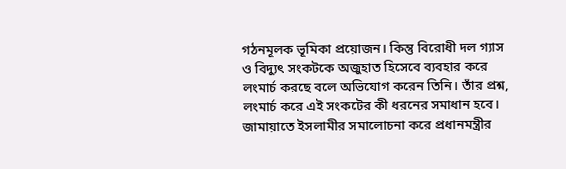গঠনমূলক ভূমিকা প্রয়োজন। কিন্তু বিরোধী দল গ্যাস ও বিদ্যুৎ সংকটকে অজুহাত হিসেবে ব্যবহার করে লংমার্চ করছে বলে অভিযোগ করেন তিনি। তাঁর প্রশ্ন, লংমার্চ করে এই সংকটের কী ধরনের সমাধান হবে।
জামায়াতে ইসলামীর সমালোচনা করে প্রধানমন্ত্রীর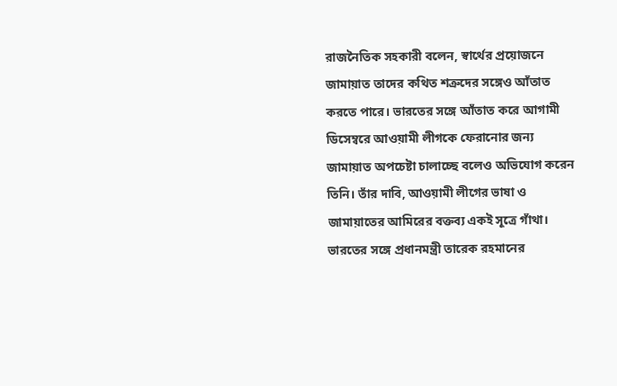রাজনৈতিক সহকারী বলেন, স্বার্থের প্রয়োজনে জামায়াত তাদের কথিত শত্রুদের সঙ্গেও আঁতাত করতে পারে। ভারতের সঙ্গে আঁতাত করে আগামী ডিসেম্বরে আওয়ামী লীগকে ফেরানোর জন্য জামায়াত অপচেষ্টা চালাচ্ছে বলেও অভিযোগ করেন তিনি। তাঁর দাবি, আওয়ামী লীগের ভাষা ও জামায়াতের আমিরের বক্তব্য একই সূত্রে গাঁথা।
ভারতের সঙ্গে প্রধানমন্ত্রী তারেক রহমানের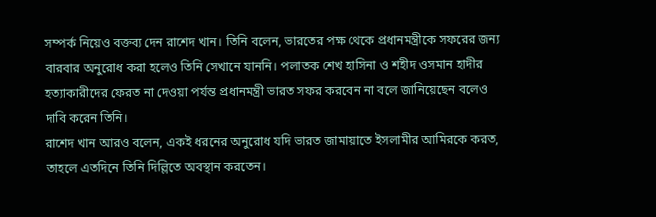সম্পর্ক নিয়েও বক্তব্য দেন রাশেদ খান। তিনি বলেন, ভারতের পক্ষ থেকে প্রধানমন্ত্রীকে সফরের জন্য বারবার অনুরোধ করা হলেও তিনি সেখানে যাননি। পলাতক শেখ হাসিনা ও শহীদ ওসমান হাদীর হত্যাকারীদের ফেরত না দেওয়া পর্যন্ত প্রধানমন্ত্রী ভারত সফর করবেন না বলে জানিয়েছেন বলেও দাবি করেন তিনি।
রাশেদ খান আরও বলেন, একই ধরনের অনুরোধ যদি ভারত জামায়াতে ইসলামীর আমিরকে করত, তাহলে এতদিনে তিনি দিল্লিতে অবস্থান করতেন।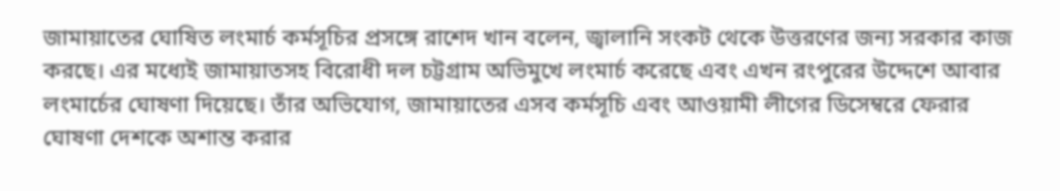জামায়াতের ঘোষিত লংমার্চ কর্মসূচির প্রসঙ্গে রাশেদ খান বলেন, জ্বালানি সংকট থেকে উত্তরণের জন্য সরকার কাজ করছে। এর মধ্যেই জামায়াতসহ বিরোধী দল চট্টগ্রাম অভিমুখে লংমার্চ করেছে এবং এখন রংপুরের উদ্দেশে আবার লংমার্চের ঘোষণা দিয়েছে। তাঁর অভিযোগ, জামায়াতের এসব কর্মসূচি এবং আওয়ামী লীগের ডিসেম্বরে ফেরার ঘোষণা দেশকে অশান্ত করার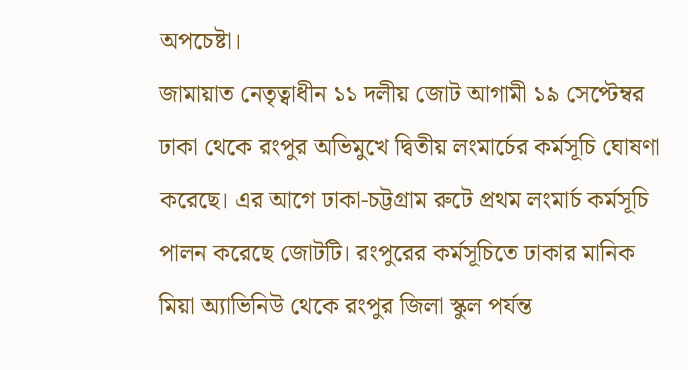অপচেষ্টা।
জামায়াত নেতৃত্বাধীন ১১ দলীয় জোট আগামী ১৯ সেপ্টেম্বর ঢাকা থেকে রংপুর অভিমুখে দ্বিতীয় লংমার্চের কর্মসূচি ঘোষণা করেছে। এর আগে ঢাকা-চট্টগ্রাম রুটে প্রথম লংমার্চ কর্মসূচি পালন করেছে জোটটি। রংপুরের কর্মসূচিতে ঢাকার মানিক মিয়া অ্যাভিনিউ থেকে রংপুর জিলা স্কুল পর্যন্ত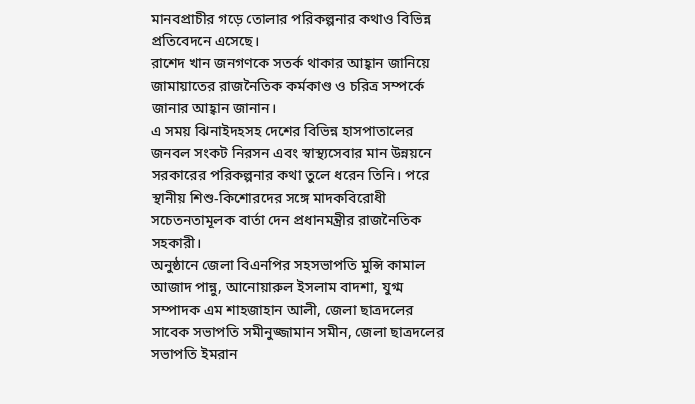মানবপ্রাচীর গড়ে তোলার পরিকল্পনার কথাও বিভিন্ন প্রতিবেদনে এসেছে।
রাশেদ খান জনগণকে সতর্ক থাকার আহ্বান জানিয়ে জামায়াতের রাজনৈতিক কর্মকাণ্ড ও চরিত্র সম্পর্কে জানার আহ্বান জানান।
এ সময় ঝিনাইদহসহ দেশের বিভিন্ন হাসপাতালের জনবল সংকট নিরসন এবং স্বাস্থ্যসেবার মান উন্নয়নে সরকারের পরিকল্পনার কথা তুলে ধরেন তিনি। পরে স্থানীয় শিশু-কিশোরদের সঙ্গে মাদকবিরোধী সচেতনতামূলক বার্তা দেন প্রধানমন্ত্রীর রাজনৈতিক সহকারী।
অনুষ্ঠানে জেলা বিএনপির সহসভাপতি মুন্সি কামাল আজাদ পান্নু, আনোয়ারুল ইসলাম বাদশা, যুগ্ম সম্পাদক এম শাহজাহান আলী, জেলা ছাত্রদলের সাবেক সভাপতি সমীনুজ্জামান সমীন, জেলা ছাত্রদলের সভাপতি ইমরান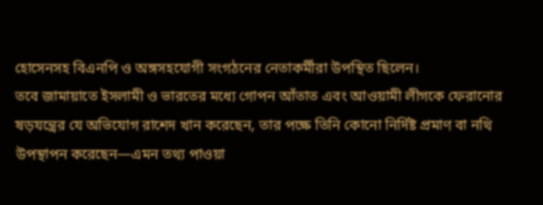হোসেনসহ বিএনপি ও অঙ্গসহযোগী সংগঠনের নেতাকর্মীরা উপস্থিত ছিলেন।
তবে জামায়াতে ইসলামী ও ভারতের মধ্যে গোপন আঁতাত এবং আওয়ামী লীগকে ফেরানোর ষড়যন্ত্রের যে অভিযোগ রাশেদ খান করেছেন, তার পক্ষে তিনি কোনো নির্দিষ্ট প্রমাণ বা নথি উপস্থাপন করেছেন—এমন তথ্য পাওয়া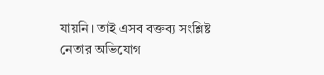যায়নি। তাই এসব বক্তব্য সংশ্লিষ্ট নেতার অভিযোগ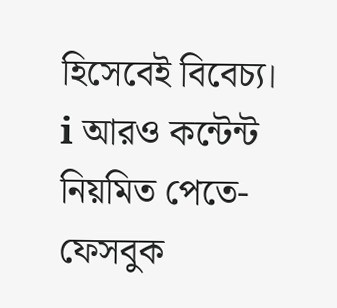হিসেবেই বিবেচ্য।
ℹ আরও কন্টেন্ট নিয়মিত পেতে- ফেসবুক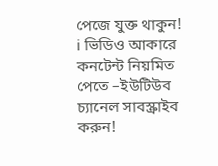পেজে যুক্ত থাকুন!
ℹ ভিডিও আকারে কনটেন্ট নিয়মিত পেতে –ইউটিউব চ্যানেল সাবস্ক্রাইব করুন!